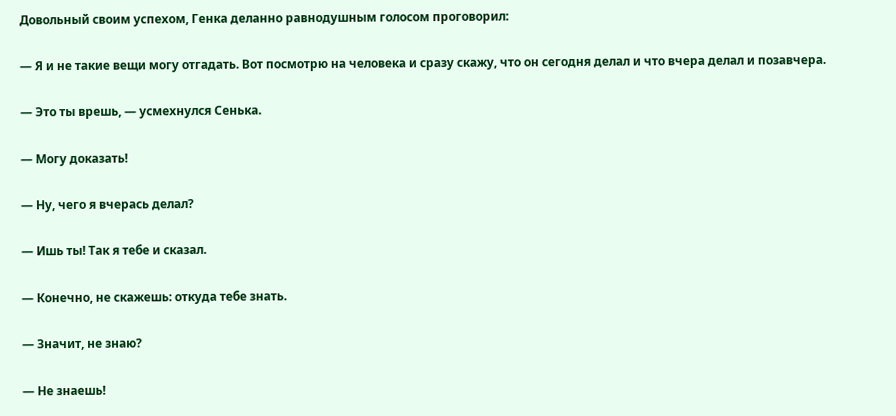Довольный своим успехом, Генка деланно равнодушным голосом проговорил:

— Я и не такие вещи могу отгадать. Вот посмотрю на человека и сразу скажу, что он сегодня делал и что вчера делал и позавчера.

— Это ты врешь, — усмехнулся Сенька.

— Могу доказать!

— Ну, чего я вчерась делал?

— Ишь ты! Так я тебе и сказал.

— Конечно, не скажешь: откуда тебе знать.

— Значит, не знаю?

— Не знаешь!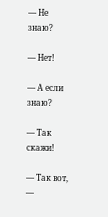— Не знаю?

— Нет!

— А если знаю?

— Так скажи!

— Так вот, —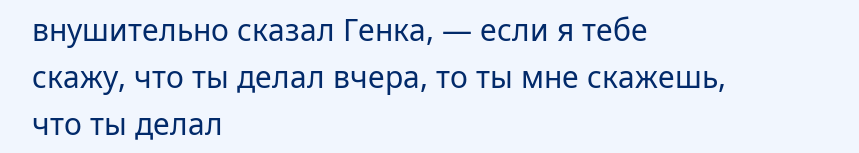внушительно сказал Генка, — если я тебе скажу, что ты делал вчера, то ты мне скажешь, что ты делал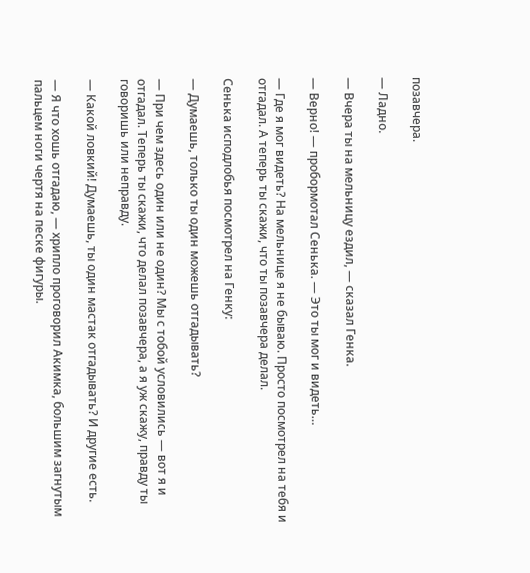позавчера.

— Ладно.

— Вчера ты на мельницу ездил, — сказал Генка.

— Верно! — пробормотал Сенька. — Это ты мог и видеть…

— Где я мог видеть? На мельнице я не бываю. Просто посмотрел на тебя и отгадал. А теперь ты скажи, что ты позавчера делал.

Сенька исподлобья посмотрел на Генку:

— Думаешь, только ты один можешь отгадывать?

— При чем здесь один или не один? Мы с тобой условились — вот я и отгадал. Теперь ты скажи, что делал позавчера, а я уж скажу, правду ты говоришь или неправду.

— Какой ловкий! Думаешь, ты один мастак отгадывать? И другие есть.

— Я что хошь отгадаю, — хрипло проговорил Акимка, большим загнутым пальцем ноги чертя на песке фигуры.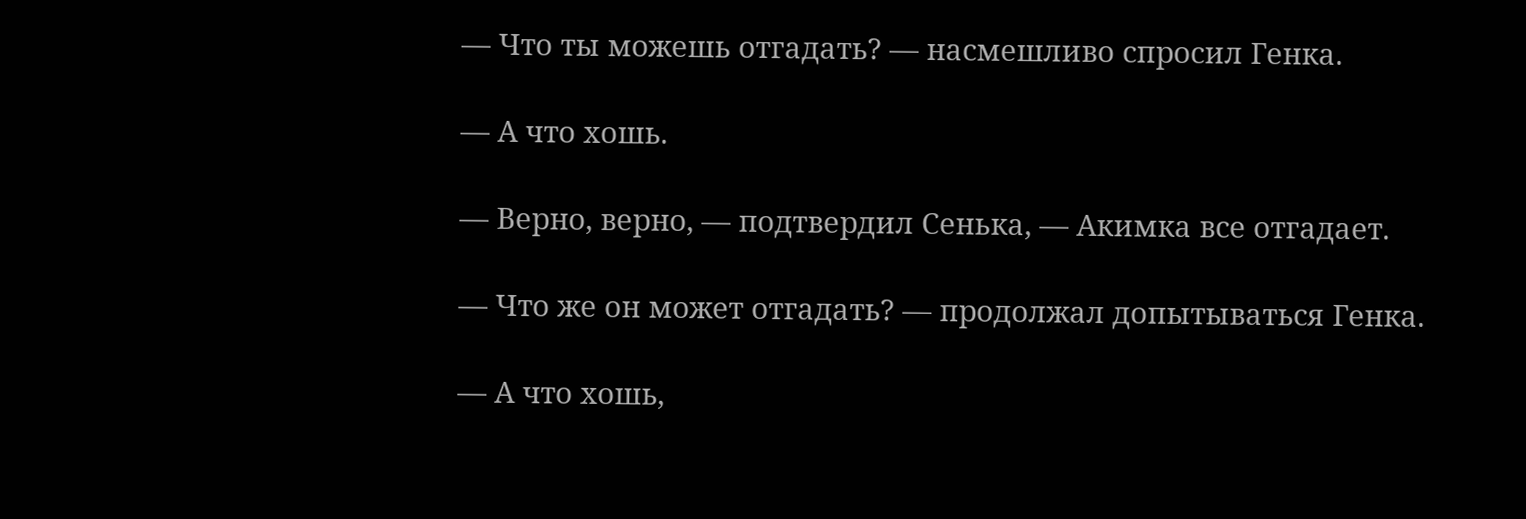— Что ты можешь отгадать? — насмешливо спросил Генка.

— А что хошь.

— Верно, верно, — подтвердил Сенька, — Акимка все отгадает.

— Что же он может отгадать? — продолжал допытываться Генка.

— А что хошь,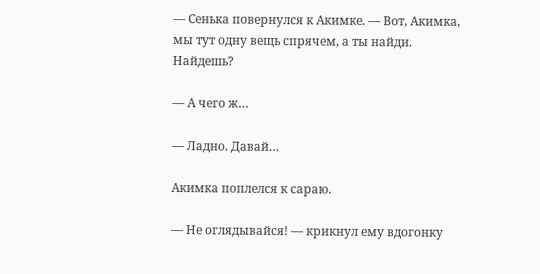— Сенька повернулся к Акимке. — Вот, Акимка, мы тут одну вещь спрячем, а ты найди. Найдешь?

— А чего ж…

— Ладно. Давай…

Акимка поплелся к сараю.

— Не оглядывайся! — крикнул ему вдогонку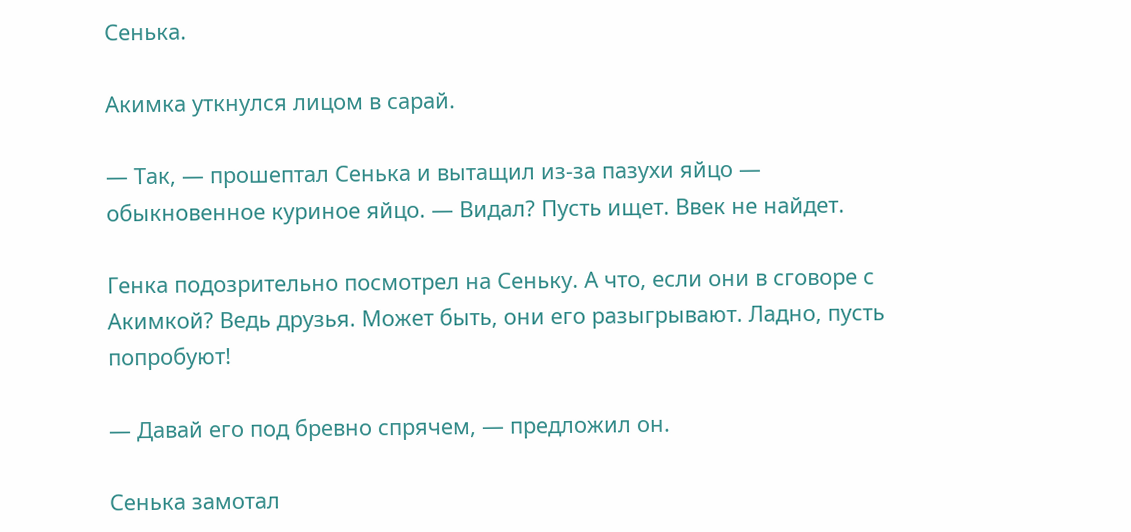Сенька.

Акимка уткнулся лицом в сарай.

— Так, — прошептал Сенька и вытащил из-за пазухи яйцо — обыкновенное куриное яйцо. — Видал? Пусть ищет. Ввек не найдет.

Генка подозрительно посмотрел на Сеньку. А что, если они в сговоре с Акимкой? Ведь друзья. Может быть, они его разыгрывают. Ладно, пусть попробуют!

— Давай его под бревно спрячем, — предложил он.

Сенька замотал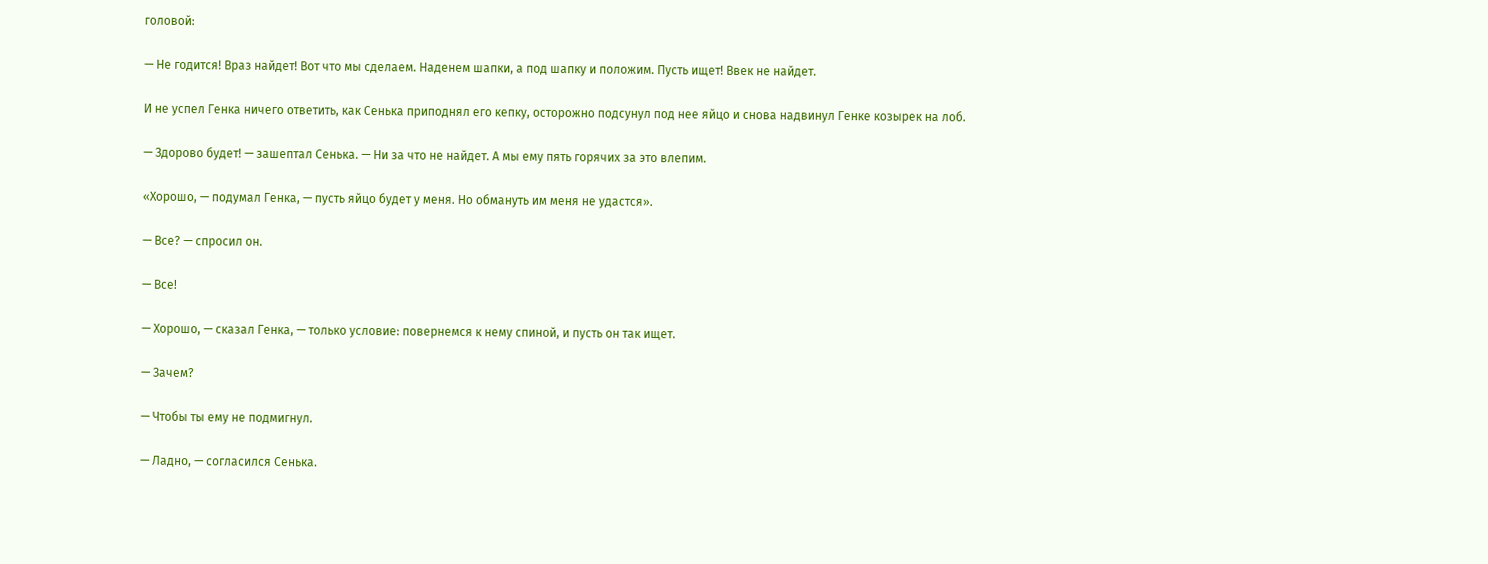головой:

— Не годится! Враз найдет! Вот что мы сделаем. Наденем шапки, а под шапку и положим. Пусть ищет! Ввек не найдет.

И не успел Генка ничего ответить, как Сенька приподнял его кепку, осторожно подсунул под нее яйцо и снова надвинул Генке козырек на лоб.

— Здорово будет! — зашептал Сенька. — Ни за что не найдет. А мы ему пять горячих за это влепим.

«Хорошо, — подумал Генка, — пусть яйцо будет у меня. Но обмануть им меня не удастся».

— Все? — спросил он.

— Все!

— Хорошо, — сказал Генка, — только условие: повернемся к нему спиной, и пусть он так ищет.

— Зачем?

— Чтобы ты ему не подмигнул.

— Ладно, — согласился Сенька.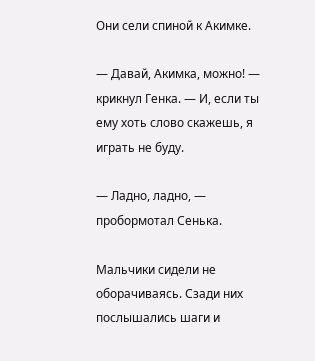Они сели спиной к Акимке.

— Давай, Акимка, можно! — крикнул Генка. — И, если ты ему хоть слово скажешь, я играть не буду.

— Ладно, ладно, — пробормотал Сенька.

Мальчики сидели не оборачиваясь. Сзади них послышались шаги и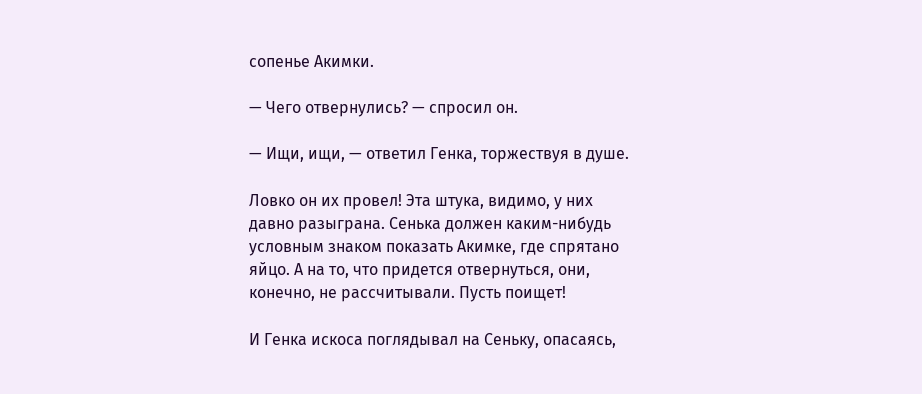сопенье Акимки.

— Чего отвернулись? — спросил он.

— Ищи, ищи, — ответил Генка, торжествуя в душе.

Ловко он их провел! Эта штука, видимо, у них давно разыграна. Сенька должен каким-нибудь условным знаком показать Акимке, где спрятано яйцо. А на то, что придется отвернуться, они, конечно, не рассчитывали. Пусть поищет!

И Генка искоса поглядывал на Сеньку, опасаясь,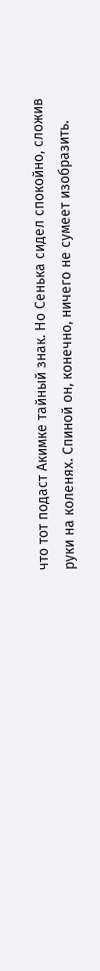что тот подаст Акимке тайный знак. Но Сенька сидел спокойно, сложив руки на коленях. Спиной он, конечно, ничего не сумеет изобразить.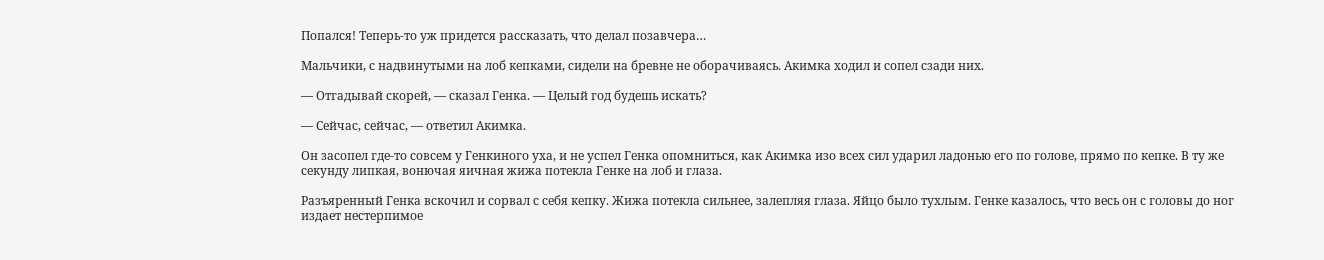Попался! Теперь-то уж придется рассказать, что делал позавчера…

Мальчики, с надвинутыми на лоб кепками, сидели на бревне не оборачиваясь. Акимка ходил и сопел сзади них.

— Отгадывай скорей, — сказал Генка. — Целый год будешь искать?

— Сейчас, сейчас, — ответил Акимка.

Он засопел где-то совсем у Генкиного уха, и не успел Генка опомниться, как Акимка изо всех сил ударил ладонью его по голове, прямо по кепке. В ту же секунду липкая, вонючая яичная жижа потекла Генке на лоб и глаза.

Разъяренный Генка вскочил и сорвал с себя кепку. Жижа потекла сильнее, залепляя глаза. Яйцо было тухлым. Генке казалось, что весь он с головы до ног издает нестерпимое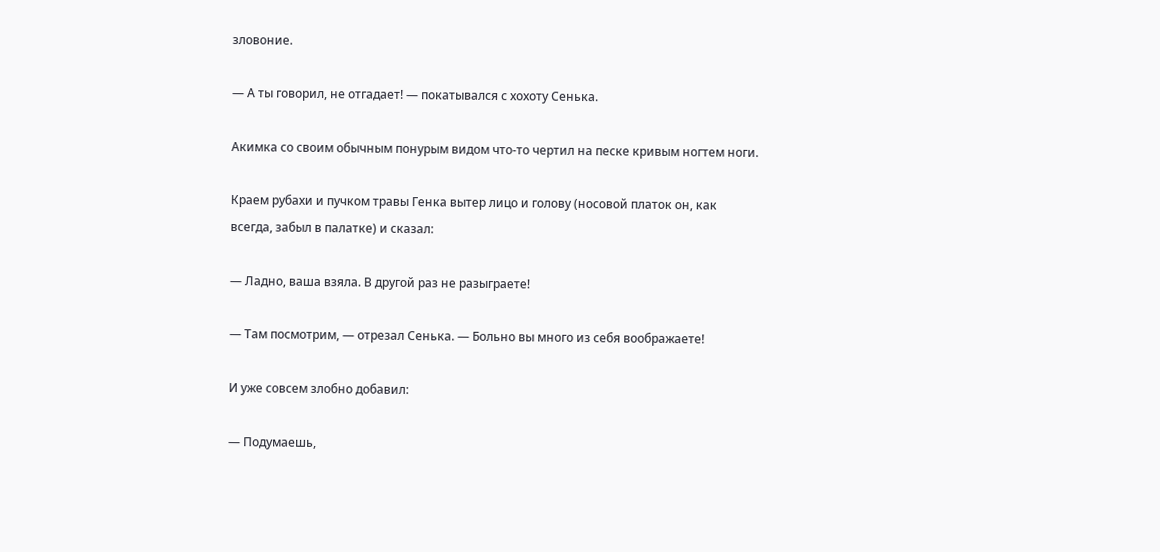зловоние.

— А ты говорил, не отгадает! — покатывался с хохоту Сенька.

Акимка со своим обычным понурым видом что-то чертил на песке кривым ногтем ноги.

Краем рубахи и пучком травы Генка вытер лицо и голову (носовой платок он, как всегда, забыл в палатке) и сказал:

— Ладно, ваша взяла. В другой раз не разыграете!

— Там посмотрим, — отрезал Сенька. — Больно вы много из себя воображаете!

И уже совсем злобно добавил:

— Подумаешь,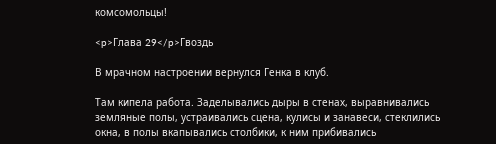комсомольцы!

<p>Глава 29</p>Гвоздь

В мрачном настроении вернулся Генка в клуб.

Там кипела работа. Заделывались дыры в стенах, выравнивались земляные полы, устраивались сцена, кулисы и занавеси, стеклились окна, в полы вкапывались столбики, к ним прибивались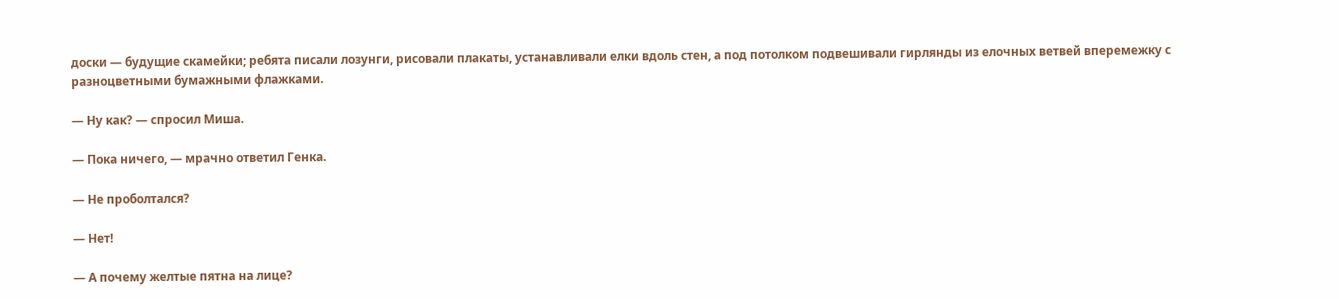доски — будущие скамейки; ребята писали лозунги, рисовали плакаты, устанавливали елки вдоль стен, а под потолком подвешивали гирлянды из елочных ветвей вперемежку с разноцветными бумажными флажками.

— Ну как? — спросил Миша.

— Пока ничего, — мрачно ответил Генка.

— Не проболтался?

— Нет!

— А почему желтые пятна на лице?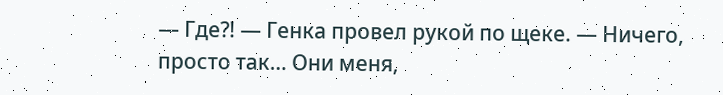— Где?! — Генка провел рукой по щеке. — Ничего, просто так… Они меня,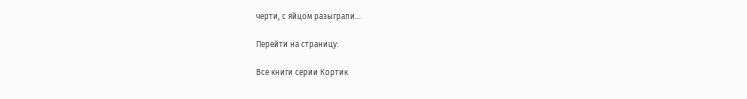черти, с яйцом разыграли…

Перейти на страницу:

Все книги серии Кортик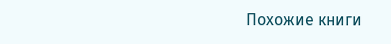Похожие книги